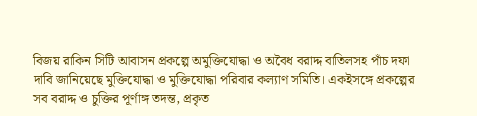বিজয় রাকিন সিটি আবাসন প্রকল্পে অমুক্তিযোদ্ধা ও অবৈধ বরাদ্দ বাতিলসহ পাঁচ দফা দাবি জানিয়েছে মুক্তিযোদ্ধা ও মুক্তিযোদ্ধা পরিবার কল্যাণ সমিতি। একইসঙ্গে প্রকল্পের সব বরাদ্দ ও চুক্তির পূর্ণাঙ্গ তদন্ত, প্রকৃত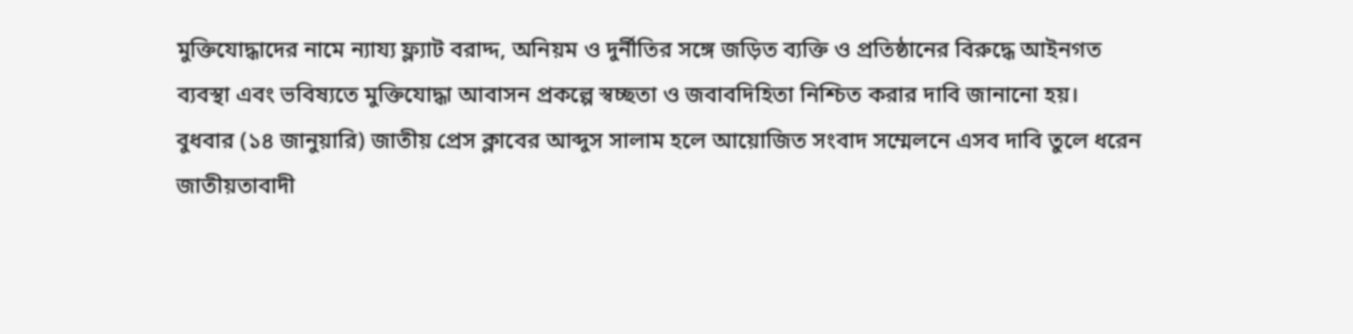মুক্তিযোদ্ধাদের নামে ন্যায্য ফ্ল্যাট বরাদ্দ, অনিয়ম ও দুর্নীতির সঙ্গে জড়িত ব্যক্তি ও প্রতিষ্ঠানের বিরুদ্ধে আইনগত ব্যবস্থা এবং ভবিষ্যতে মুক্তিযোদ্ধা আবাসন প্রকল্পে স্বচ্ছতা ও জবাবদিহিতা নিশ্চিত করার দাবি জানানো হয়।
বুধবার (১৪ জানুয়ারি) জাতীয় প্রেস ক্লাবের আব্দুস সালাম হলে আয়োজিত সংবাদ সম্মেলনে এসব দাবি তুলে ধরেন জাতীয়তাবাদী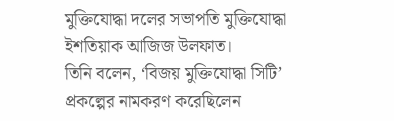মুক্তিযোদ্ধা দলের সভাপতি মুক্তিযোদ্ধা ইশতিয়াক আজিজ উলফাত।
তিনি বলেন, ‘বিজয় মুক্তিযোদ্ধা সিটি’ প্রকল্পের নামকরণ করেছিলেন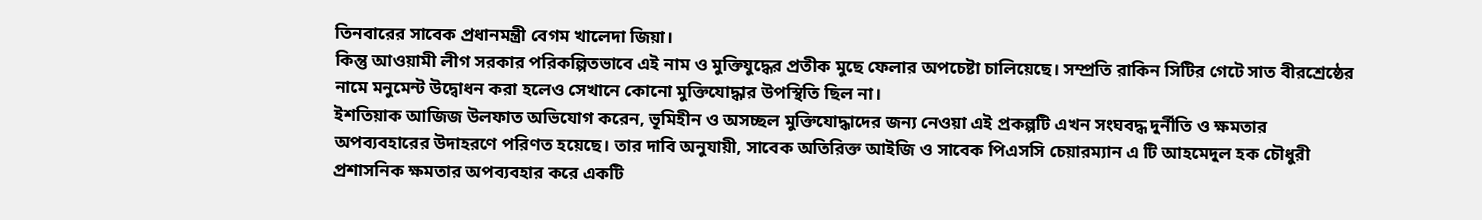তিনবারের সাবেক প্রধানমন্ত্রী বেগম খালেদা জিয়া।
কিন্তু আওয়ামী লীগ সরকার পরিকল্পিতভাবে এই নাম ও মুক্তিযুদ্ধের প্রতীক মুছে ফেলার অপচেষ্টা চালিয়েছে। সম্প্রতি রাকিন সিটির গেটে সাত বীরশ্রেষ্ঠের নামে মনুমেন্ট উদ্বোধন করা হলেও সেখানে কোনো মুক্তিযোদ্ধার উপস্থিতি ছিল না।
ইশতিয়াক আজিজ উলফাত অভিযোগ করেন, ভূমিহীন ও অসচ্ছল মুক্তিযোদ্ধাদের জন্য নেওয়া এই প্রকল্পটি এখন সংঘবদ্ধ দুর্নীতি ও ক্ষমতার অপব্যবহারের উদাহরণে পরিণত হয়েছে। তার দাবি অনুযায়ী, সাবেক অতিরিক্ত আইজি ও সাবেক পিএসসি চেয়ারম্যান এ টি আহমেদুল হক চৌধুরী প্রশাসনিক ক্ষমতার অপব্যবহার করে একটি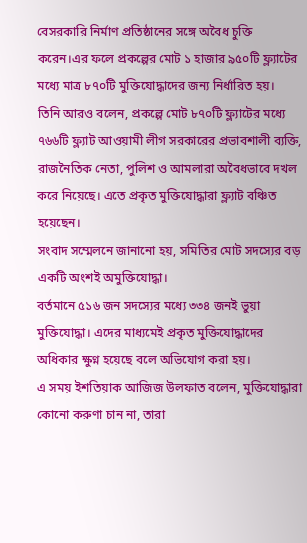বেসরকারি নির্মাণ প্রতিষ্ঠানের সঙ্গে অবৈধ চুক্তি করেন।এর ফলে প্রকল্পের মোট ১ হাজার ৯৫০টি ফ্ল্যাটের মধ্যে মাত্র ৮৭০টি মুক্তিযোদ্ধাদের জন্য নির্ধারিত হয়।
তিনি আরও বলেন, প্রকল্পে মোট ৮৭০টি ফ্ল্যাটের মধ্যে ৭৬৬টি ফ্ল্যাট আওয়ামী লীগ সরকারের প্রভাবশালী ব্যক্তি, রাজনৈতিক নেতা, পুলিশ ও আমলারা অবৈধভাবে দখল করে নিয়েছে। এতে প্রকৃত মুক্তিযোদ্ধারা ফ্ল্যাট বঞ্চিত হয়েছেন।
সংবাদ সম্মেলনে জানানো হয়, সমিতির মোট সদস্যের বড় একটি অংশই অমুক্তিযোদ্ধা।
বর্তমানে ৫১৬ জন সদস্যের মধ্যে ৩৩৪ জনই ভুয়া মুক্তিযোদ্ধা। এদের মাধ্যমেই প্রকৃত মুক্তিযোদ্ধাদের অধিকার ক্ষুণ্ন হয়েছে বলে অভিযোগ করা হয়।
এ সময় ইশতিয়াক আজিজ উলফাত বলেন, মুক্তিযোদ্ধারা কোনো করুণা চান না, তারা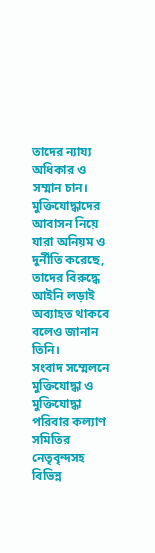তাদের ন্যায্য অধিকার ও সম্মান চান। মুক্তিযোদ্ধাদের আবাসন নিয়ে যারা অনিয়ম ও দুর্নীতি করেছে, তাদের বিরুদ্ধে আইনি লড়াই অব্যাহত থাকবে বলেও জানান তিনি।
সংবাদ সম্মেলনে মুক্তিযোদ্ধা ও মুক্তিযোদ্ধা পরিবার কল্যাণ সমিতির নেতৃবৃন্দসহ বিভিন্ন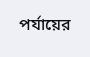পর্যায়ের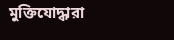মুক্তিযোদ্ধারা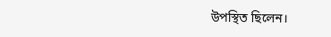উপস্থিত ছিলেন।